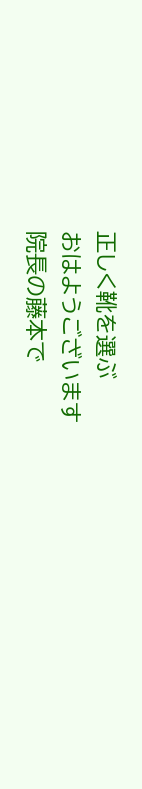正しく靴を選ぶ
おはようございます
院長の藤本で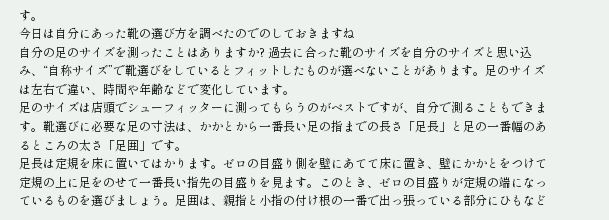す。
今日は自分にあった靴の選び方を調べたのでのしておきますね
自分の足のサイズを測ったことはありますか? 過去に合った靴のサイズを自分のサイズと思い込み、“自称サイズ”で靴選びをしているとフィットしたものが選べないことがあります。足のサイズは左右で違い、時間や年齢などで変化しています。
足のサイズは店頭でシューフィッターに測ってもらうのがベストですが、自分で測ることもできます。靴選びに必要な足の寸法は、かかとから一番長い足の指までの長さ「足長」と足の一番幅のあるところの太さ「足囲」です。
足長は定規を床に置いてはかります。ゼロの目盛り側を壁にあてて床に置き、壁にかかとをつけて定規の上に足をのせて一番長い指先の目盛りを見ます。このとき、ゼロの目盛りが定規の端になっているものを選びましょう。足囲は、親指と小指の付け根の一番で出っ張っている部分にひもなど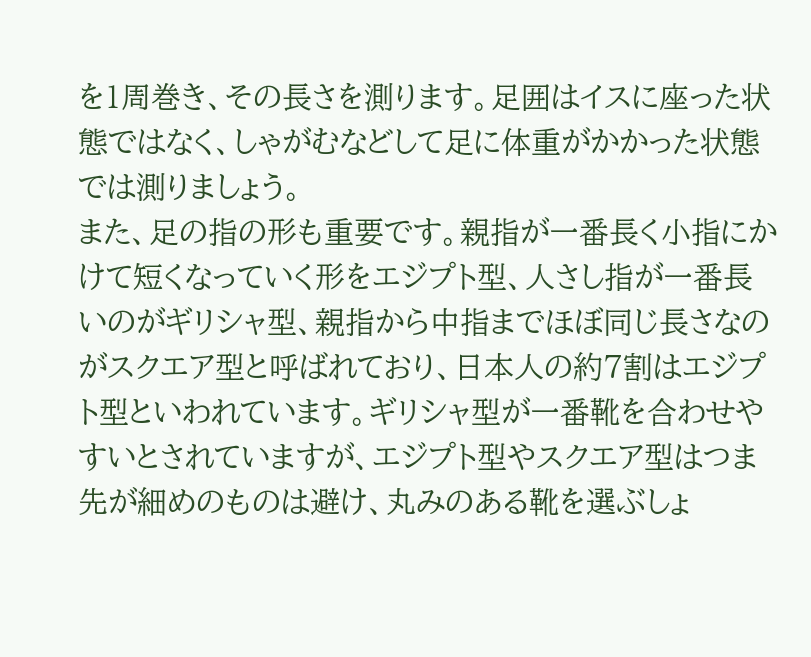を1周巻き、その長さを測ります。足囲はイスに座った状態ではなく、しゃがむなどして足に体重がかかった状態では測りましょう。
また、足の指の形も重要です。親指が一番長く小指にかけて短くなっていく形をエジプト型、人さし指が一番長いのがギリシャ型、親指から中指までほぼ同じ長さなのがスクエア型と呼ばれており、日本人の約7割はエジプト型といわれています。ギリシャ型が一番靴を合わせやすいとされていますが、エジプト型やスクエア型はつま先が細めのものは避け、丸みのある靴を選ぶしょ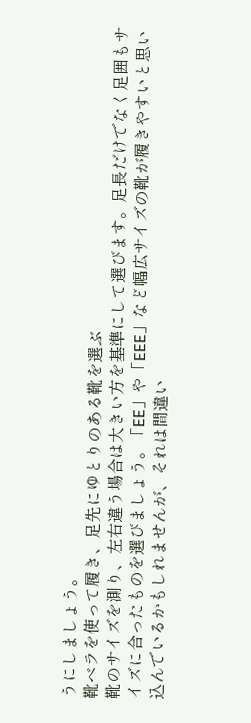うにしましょう。
靴ベラを使って履き、足先にゆとりのある靴を選ぶ
靴のサイズを測り、左右違う場合は大きい方を基準にして選びます。足長だけでなく足囲もサイズに合ったものを選びましょう。「EE」や「EEE」など幅広サイズの靴が履きやすいと思い込んでいるかもしれませんが、それは間違い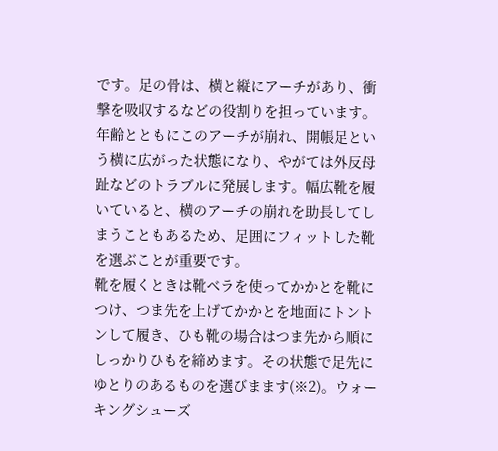です。足の骨は、横と縦にアーチがあり、衝撃を吸収するなどの役割りを担っています。年齢とともにこのアーチが崩れ、開帳足という横に広がった状態になり、やがては外反母趾などのトラブルに発展します。幅広靴を履いていると、横のアーチの崩れを助長してしまうこともあるため、足囲にフィットした靴を選ぶことが重要です。
靴を履くときは靴ベラを使ってかかとを靴につけ、つま先を上げてかかとを地面にトントンして履き、ひも靴の場合はつま先から順にしっかりひもを締めます。その状態で足先にゆとりのあるものを選びまます(※2)。ウォーキングシューズ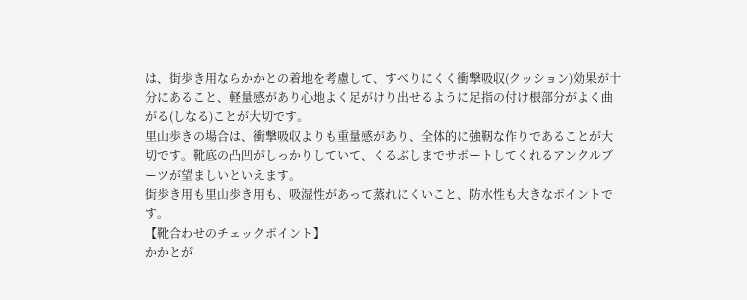は、街歩き用ならかかとの着地を考慮して、すべりにくく衝撃吸収(クッション)効果が十分にあること、軽量感があり心地よく足がけり出せるように足指の付け根部分がよく曲がる(しなる)ことが大切です。
里山歩きの場合は、衝撃吸収よりも重量感があり、全体的に強靭な作りであることが大切です。靴底の凸凹がしっかりしていて、くるぶしまでサポートしてくれるアンクルブーツが望ましいといえます。
街歩き用も里山歩き用も、吸湿性があって蒸れにくいこと、防水性も大きなポイントです。
【靴合わせのチェックポイント】
かかとが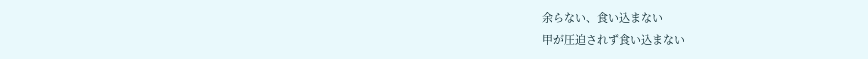余らない、食い込まない
甲が圧迫されず食い込まない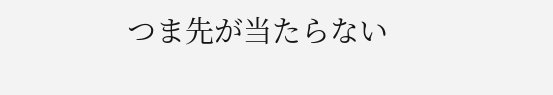つま先が当たらない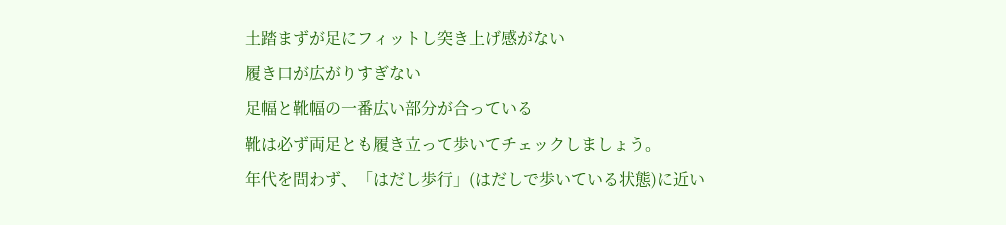土踏まずが足にフィットし突き上げ感がない
履き口が広がりすぎない
足幅と靴幅の一番広い部分が合っている
靴は必ず両足とも履き立って歩いてチェックしましょう。
年代を問わず、「はだし歩行」(はだしで歩いている状態)に近い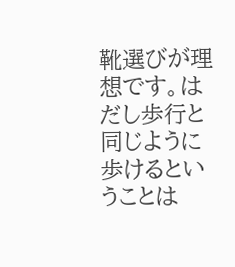靴選びが理想です。はだし歩行と同じように歩けるということは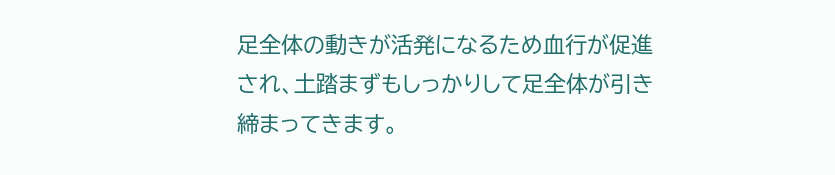足全体の動きが活発になるため血行が促進され、土踏まずもしっかりして足全体が引き締まってきます。